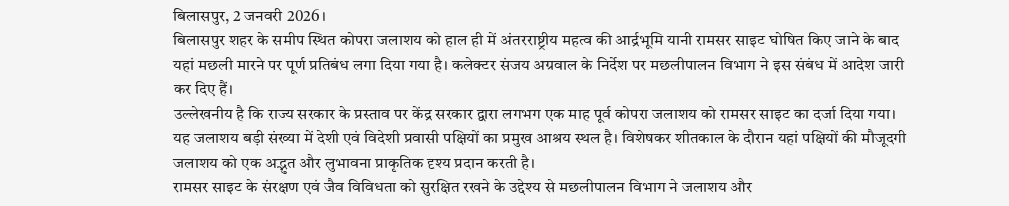बिलासपुर, 2 जनवरी 2026।
बिलासपुर शहर के समीप स्थित कोपरा जलाशय को हाल ही में अंतरराष्ट्रीय महत्व की आर्द्रभूमि यानी रामसर साइट घोषित किए जाने के बाद यहां मछली मारने पर पूर्ण प्रतिबंध लगा दिया गया है। कलेक्टर संजय अग्रवाल के निर्देश पर मछलीपालन विभाग ने इस संबंध में आदेश जारी कर दिए हैं।
उल्लेखनीय है कि राज्य सरकार के प्रस्ताव पर केंद्र सरकार द्वारा लगभग एक माह पूर्व कोपरा जलाशय को रामसर साइट का दर्जा दिया गया। यह जलाशय बड़ी संख्या में देशी एवं विदेशी प्रवासी पक्षियों का प्रमुख आश्रय स्थल है। विशेषकर शीतकाल के दौरान यहां पक्षियों की मौजूदगी जलाशय को एक अद्भुत और लुभावना प्राकृतिक दृश्य प्रदान करती है।
रामसर साइट के संरक्षण एवं जैव विविधता को सुरक्षित रखने के उद्देश्य से मछलीपालन विभाग ने जलाशय और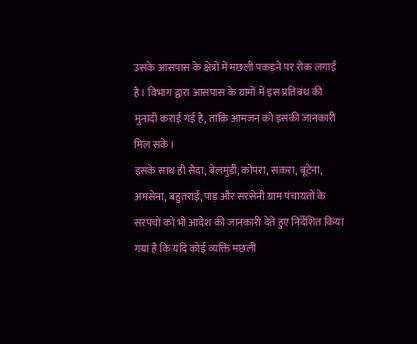उसके आसपास के क्षेत्रों में मछली पकड़ने पर रोक लगाई है। विभाग द्वारा आसपास के ग्रामों में इस प्रतिबंध की मुनादी कराई गई है, ताकि आमजन को इसकी जानकारी मिल सके।
इसके साथ ही सैदा, बेलमुंडी, कोपरा, सकरा, बूटेना, अमसेना, बहुतराई, पाड़ और सरसेनी ग्राम पंचायतों के सरपंचों को भी आदेश की जानकारी देते हुए निर्देशित किया गया है कि यदि कोई व्यक्ति मछली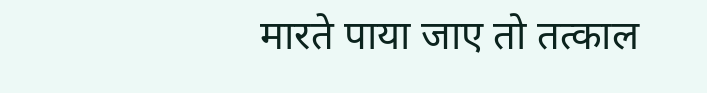मारते पाया जाए तो तत्काल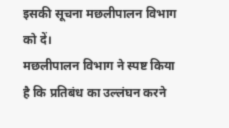इसकी सूचना मछलीपालन विभाग को दें।
मछलीपालन विभाग ने स्पष्ट किया है कि प्रतिबंध का उल्लंघन करने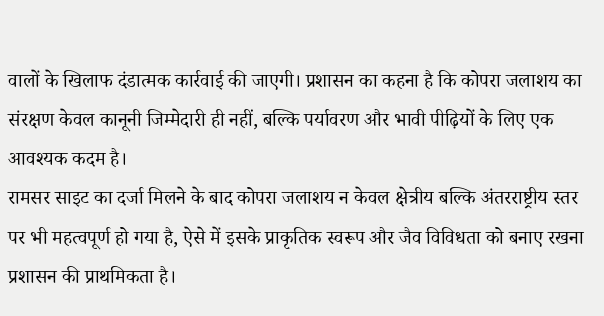वालों के खिलाफ दंडात्मक कार्रवाई की जाएगी। प्रशासन का कहना है कि कोपरा जलाशय का संरक्षण केवल कानूनी जिम्मेदारी ही नहीं, बल्कि पर्यावरण और भावी पीढ़ियों के लिए एक आवश्यक कदम है।
रामसर साइट का दर्जा मिलने के बाद कोपरा जलाशय न केवल क्षेत्रीय बल्कि अंतरराष्ट्रीय स्तर पर भी महत्वपूर्ण हो गया है, ऐसे में इसके प्राकृतिक स्वरूप और जैव विविधता को बनाए रखना प्रशासन की प्राथमिकता है।